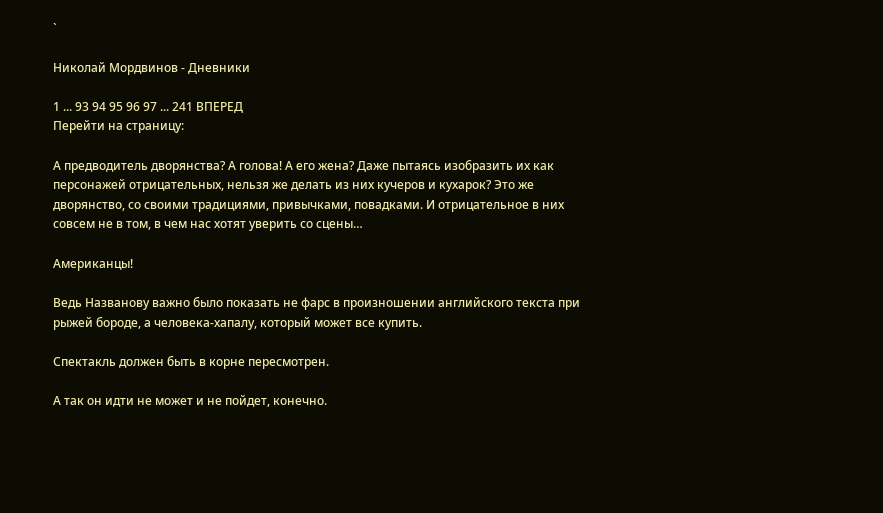`

Николай Мордвинов - Дневники

1 ... 93 94 95 96 97 ... 241 ВПЕРЕД
Перейти на страницу:

А предводитель дворянства? А голова! А его жена? Даже пытаясь изобразить их как персонажей отрицательных, нельзя же делать из них кучеров и кухарок? Это же дворянство, со своими традициями, привычками, повадками. И отрицательное в них совсем не в том, в чем нас хотят уверить со сцены…

Американцы!

Ведь Названову важно было показать не фарс в произношении английского текста при рыжей бороде, а человека-хапалу, который может все купить.

Спектакль должен быть в корне пересмотрен.

А так он идти не может и не пойдет, конечно.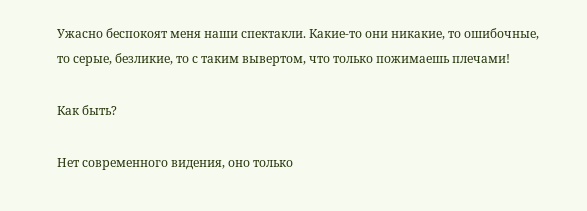Ужасно беспокоят меня наши спектакли. Какие-то они никакие, то ошибочные, то серые, безликие, то с таким вывертом, что только пожимаешь плечами!

Как быть?

Нет современного видения, оно только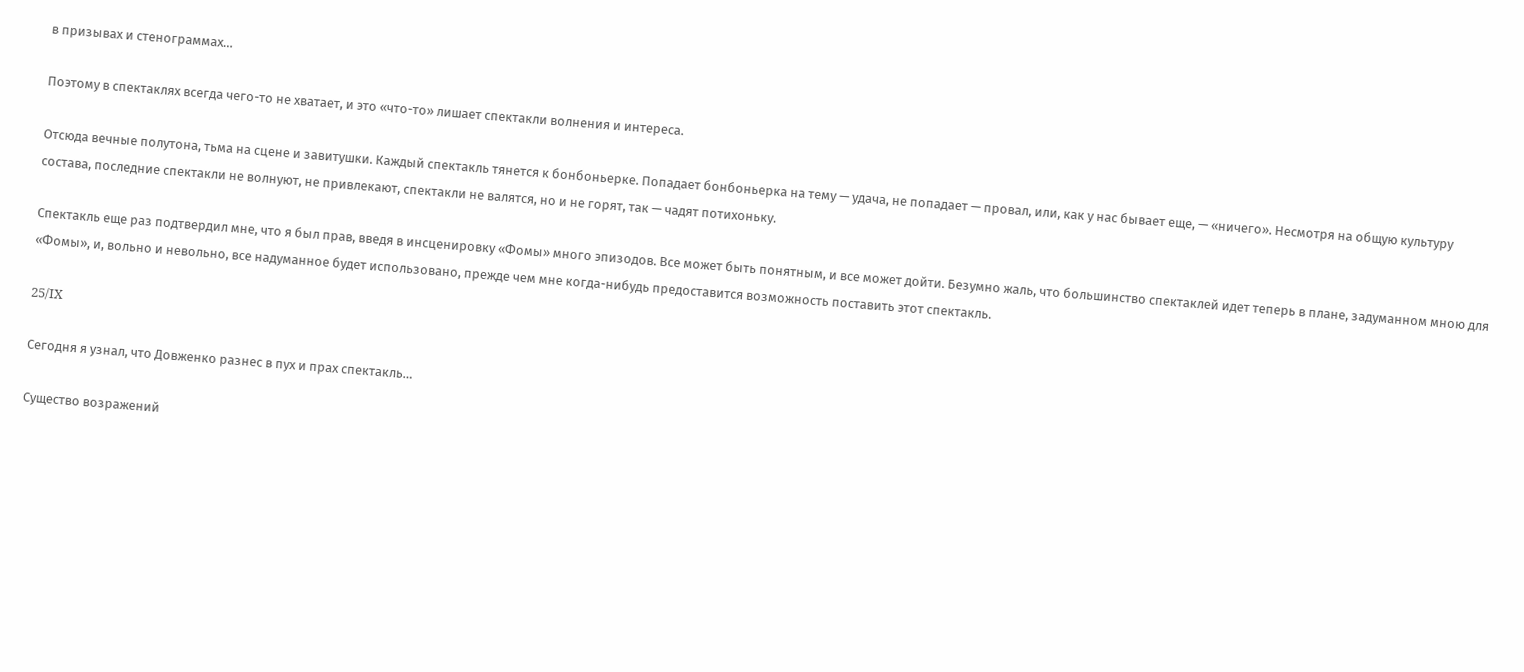в призывах и стенограммах…

Поэтому в спектаклях всегда чего-то не хватает, и это «что-то» лишает спектакли волнения и интереса.

Отсюда вечные полутона, тьма на сцене и завитушки. Каждый спектакль тянется к бонбоньерке. Попадает бонбоньерка на тему — удача, не попадает — провал, или, как у нас бывает еще, — «ничего». Несмотря на общую культуру состава, последние спектакли не волнуют, не привлекают, спектакли не валятся, но и не горят, так — чадят потихоньку.

Спектакль еще раз подтвердил мне, что я был прав, введя в инсценировку «Фомы» много эпизодов. Все может быть понятным, и все может дойти. Безумно жаль, что большинство спектаклей идет теперь в плане, задуманном мною для «Фомы», и, вольно и невольно, все надуманное будет использовано, прежде чем мне когда-нибудь предоставится возможность поставить этот спектакль.

25/IX

Сегодня я узнал, что Довженко разнес в пух и прах спектакль…

Существо возражений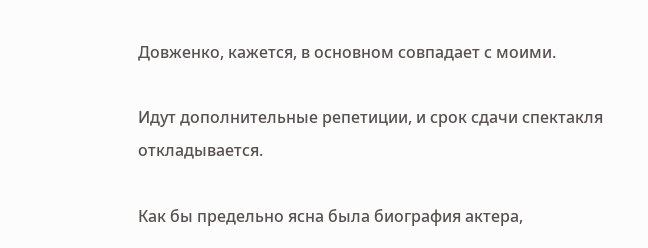Довженко, кажется, в основном совпадает с моими.

Идут дополнительные репетиции, и срок сдачи спектакля откладывается.

Как бы предельно ясна была биография актера,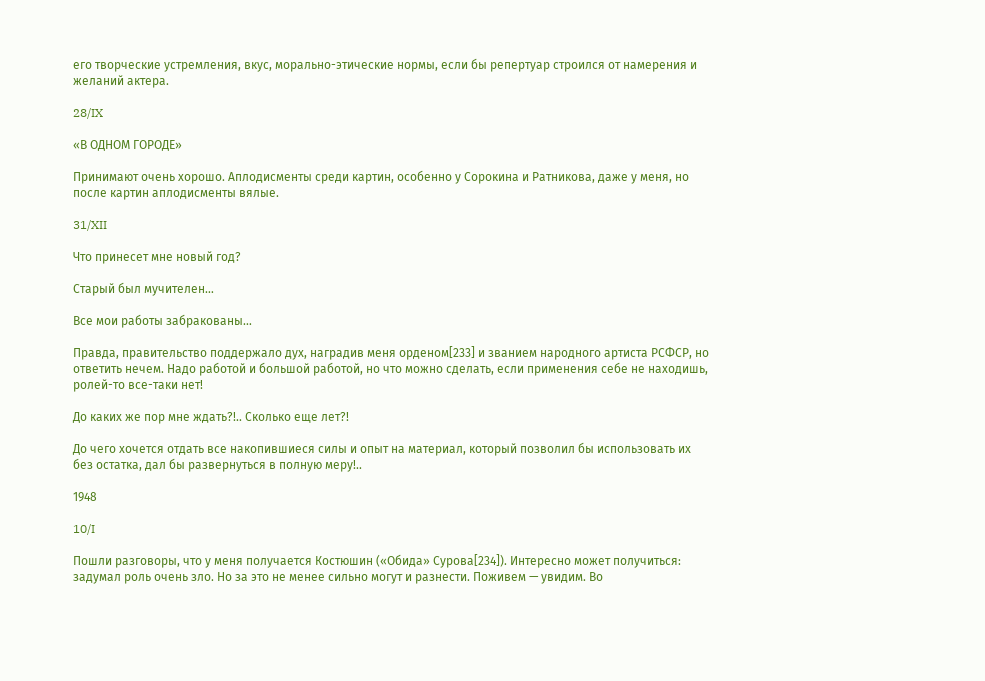его творческие устремления, вкус, морально-этические нормы, если бы репертуар строился от намерения и желаний актера.

28/IX

«В ОДНОМ ГОРОДЕ»

Принимают очень хорошо. Аплодисменты среди картин, особенно у Сорокина и Ратникова, даже у меня, но после картин аплодисменты вялые.

31/XII

Что принесет мне новый год?

Старый был мучителен…

Все мои работы забракованы…

Правда, правительство поддержало дух, наградив меня орденом[233] и званием народного артиста РСФСР, но ответить нечем. Надо работой и большой работой, но что можно сделать, если применения себе не находишь, ролей-то все-таки нет!

До каких же пор мне ждать?!.. Сколько еще лет?!

До чего хочется отдать все накопившиеся силы и опыт на материал, который позволил бы использовать их без остатка, дал бы развернуться в полную меру!..

1948

10/I

Пошли разговоры, что у меня получается Костюшин («Обида» Сурова[234]). Интересно может получиться: задумал роль очень зло. Но за это не менее сильно могут и разнести. Поживем — увидим. Во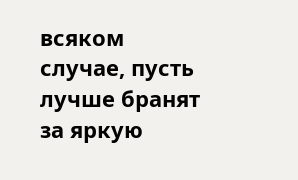всяком случае, пусть лучше бранят за яркую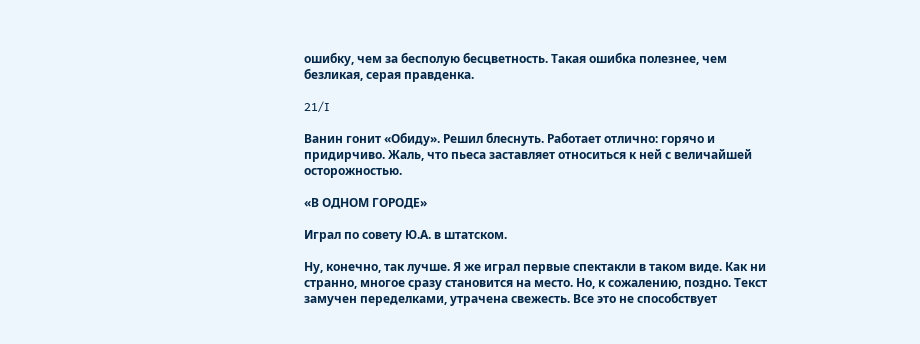ошибку, чем за бесполую бесцветность. Такая ошибка полезнее, чем безликая, серая правденка.

21/I

Ванин гонит «Обиду». Решил блеснуть. Работает отлично: горячо и придирчиво. Жаль, что пьеса заставляет относиться к ней с величайшей осторожностью.

«В ОДНОМ ГОРОДЕ»

Играл по совету Ю.А. в штатском.

Ну, конечно, так лучше. Я же играл первые спектакли в таком виде. Как ни странно, многое сразу становится на место. Но, к сожалению, поздно. Текст замучен переделками, утрачена свежесть. Все это не способствует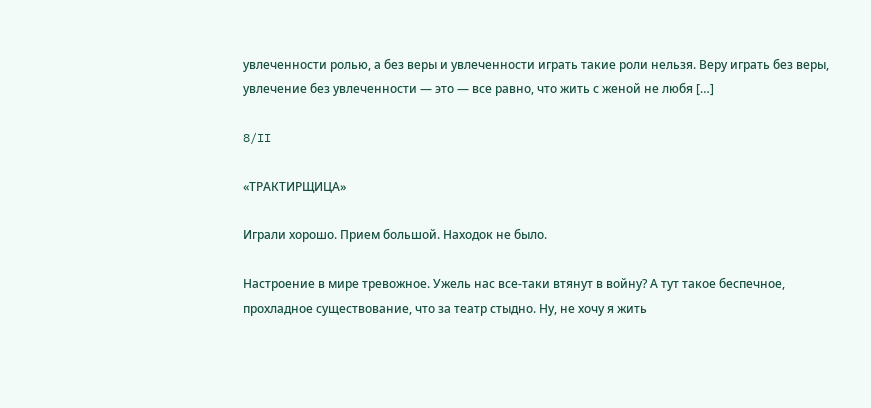увлеченности ролью, а без веры и увлеченности играть такие роли нельзя. Веру играть без веры, увлечение без увлеченности — это — все равно, что жить с женой не любя […]

8/II

«ТРАКТИРЩИЦА»

Играли хорошо. Прием большой. Находок не было.

Настроение в мире тревожное. Ужель нас все-таки втянут в войну? А тут такое беспечное, прохладное существование, что за театр стыдно. Ну, не хочу я жить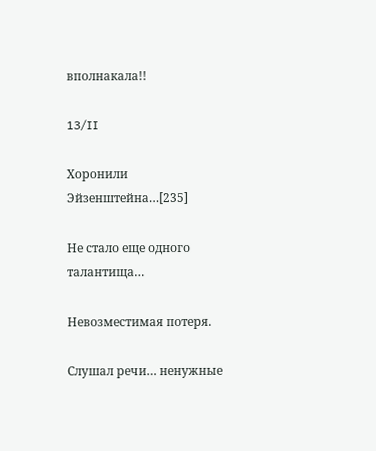вполнакала!!

13/II

Хоронили Эйзенштейна…[235]

Не стало еще одного талантища…

Невозместимая потеря.

Слушал речи… ненужные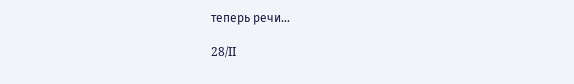теперь речи…

28/II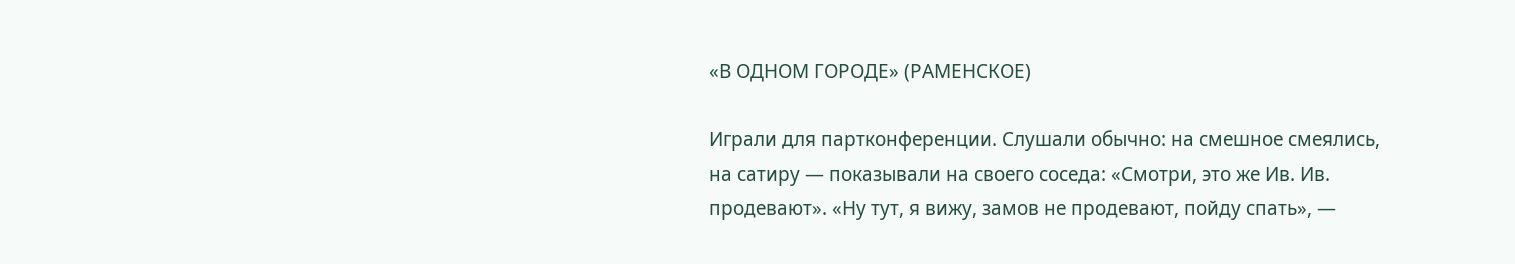«В ОДНОМ ГОРОДЕ» (РАМЕНСКОЕ)

Играли для партконференции. Слушали обычно: на смешное смеялись, на сатиру — показывали на своего соседа: «Смотри, это же Ив. Ив. продевают». «Ну тут, я вижу, замов не продевают, пойду спать», —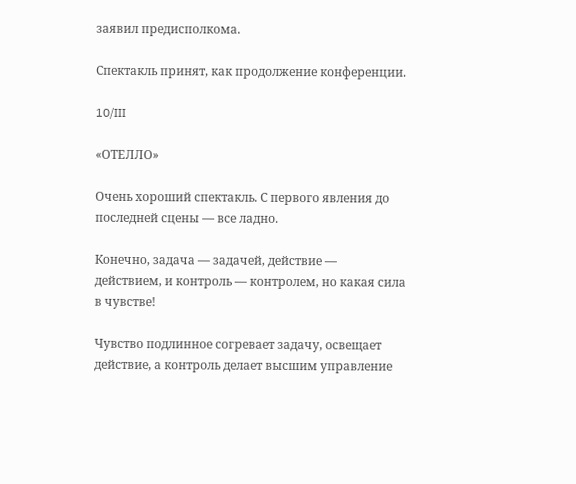заявил предисполкома.

Спектакль принят, как продолжение конференции.

10/III

«ОТЕЛЛО»

Очень хороший спектакль. С первого явления до последней сцены — все ладно.

Конечно, задача — задачей, действие — действием, и контроль — контролем, но какая сила в чувстве!

Чувство подлинное согревает задачу, освещает действие, а контроль делает высшим управление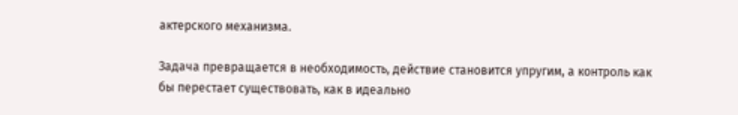актерского механизма.

Задача превращается в необходимость, действие становится упругим, а контроль как бы перестает существовать, как в идеально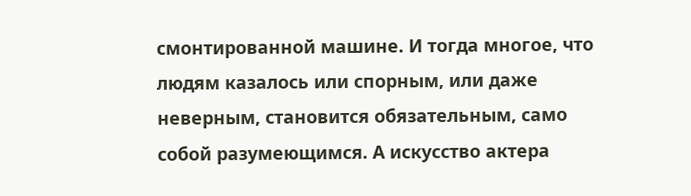смонтированной машине. И тогда многое, что людям казалось или спорным, или даже неверным, становится обязательным, само собой разумеющимся. А искусство актера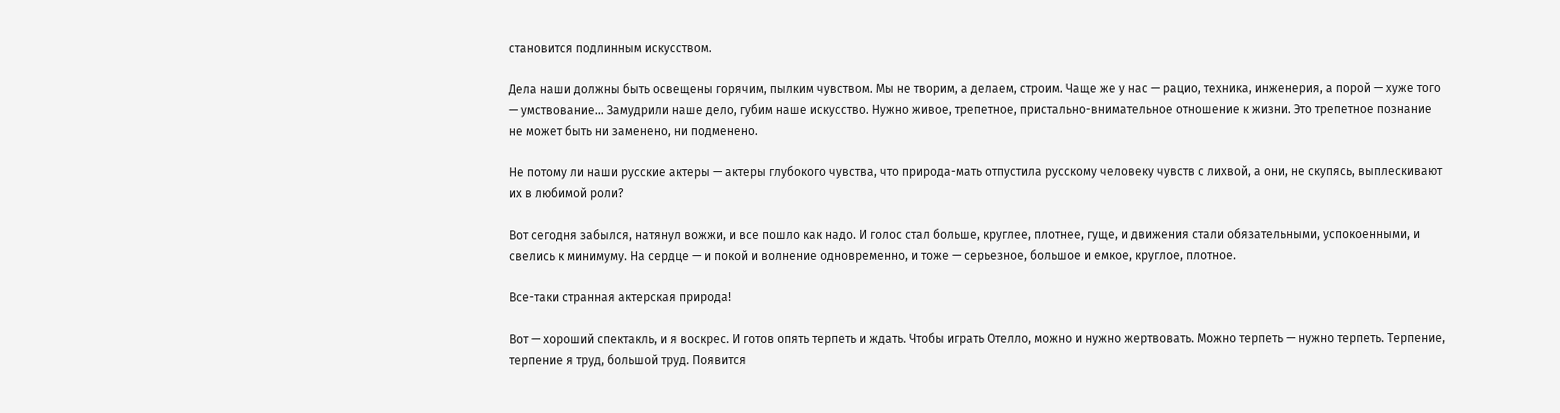становится подлинным искусством.

Дела наши должны быть освещены горячим, пылким чувством. Мы не творим, а делаем, строим. Чаще же у нас — рацио, техника, инженерия, а порой — хуже того — умствование… Замудрили наше дело, губим наше искусство. Нужно живое, трепетное, пристально-внимательное отношение к жизни. Это трепетное познание не может быть ни заменено, ни подменено.

Не потому ли наши русские актеры — актеры глубокого чувства, что природа-мать отпустила русскому человеку чувств с лихвой, а они, не скупясь, выплескивают их в любимой роли?

Вот сегодня забылся, натянул вожжи, и все пошло как надо. И голос стал больше, круглее, плотнее, гуще, и движения стали обязательными, успокоенными, и свелись к минимуму. На сердце — и покой и волнение одновременно, и тоже — серьезное, большое и емкое, круглое, плотное.

Все-таки странная актерская природа!

Вот — хороший спектакль, и я воскрес. И готов опять терпеть и ждать. Чтобы играть Отелло, можно и нужно жертвовать. Можно терпеть — нужно терпеть. Терпение, терпение я труд, большой труд. Появится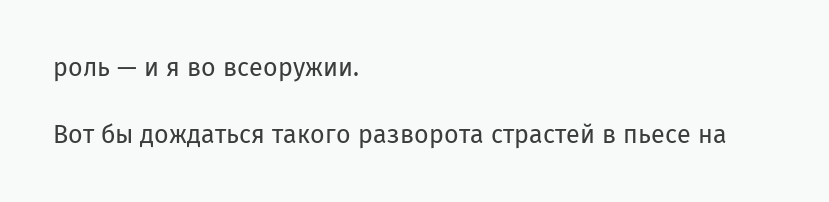роль — и я во всеоружии.

Вот бы дождаться такого разворота страстей в пьесе на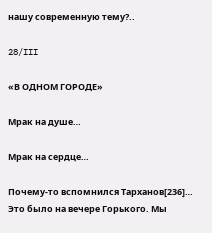нашу современную тему?..

28/III

«В ОДНОМ ГОРОДЕ»

Мрак на душе…

Мрак на сердце…

Почему-то вспомнился Тарханов[236]… Это было на вечере Горького. Мы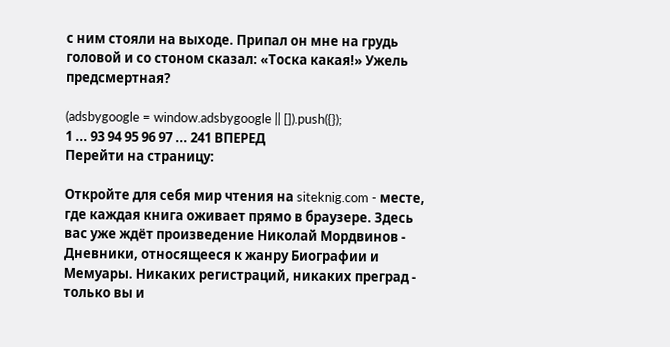с ним стояли на выходе. Припал он мне на грудь головой и со стоном сказал: «Тоска какая!» Ужель предсмертная?

(adsbygoogle = window.adsbygoogle || []).push({});
1 ... 93 94 95 96 97 ... 241 ВПЕРЕД
Перейти на страницу:

Откройте для себя мир чтения на siteknig.com - месте, где каждая книга оживает прямо в браузере. Здесь вас уже ждёт произведение Николай Мордвинов - Дневники, относящееся к жанру Биографии и Мемуары. Никаких регистраций, никаких преград - только вы и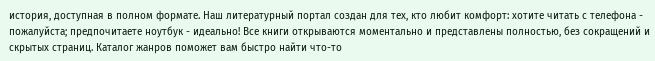история, доступная в полном формате. Наш литературный портал создан для тех, кто любит комфорт: хотите читать с телефона - пожалуйста; предпочитаете ноутбук - идеально! Все книги открываются моментально и представлены полностью, без сокращений и скрытых страниц. Каталог жанров поможет вам быстро найти что-то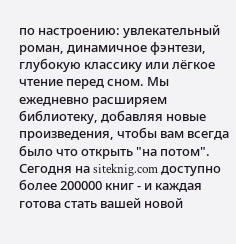по настроению: увлекательный роман, динамичное фэнтези, глубокую классику или лёгкое чтение перед сном. Мы ежедневно расширяем библиотеку, добавляя новые произведения, чтобы вам всегда было что открыть "на потом". Сегодня на siteknig.com доступно более 200000 книг - и каждая готова стать вашей новой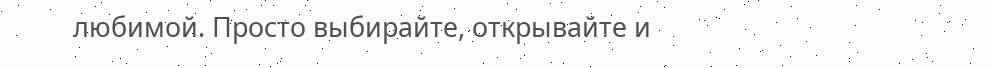любимой. Просто выбирайте, открывайте и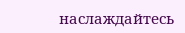наслаждайтесь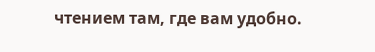чтением там, где вам удобно.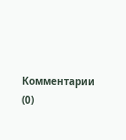Комментарии (0)